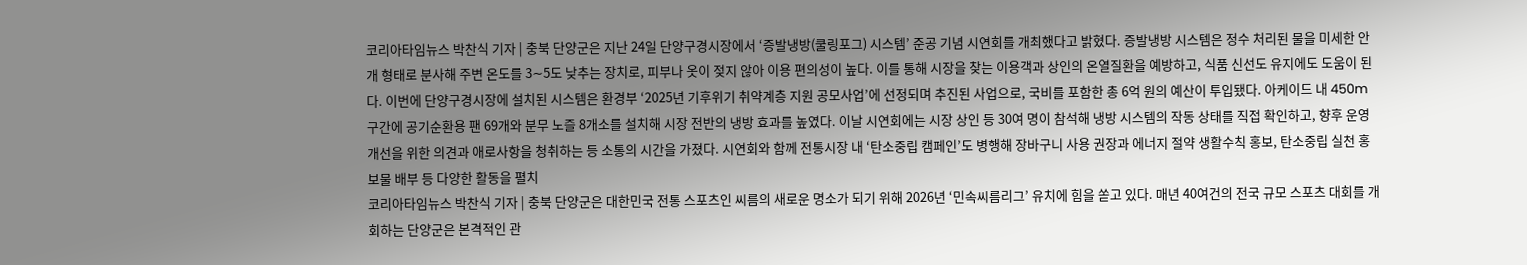코리아타임뉴스 박찬식 기자 | 충북 단양군은 지난 24일 단양구경시장에서 ‘증발냉방(쿨링포그) 시스템’ 준공 기념 시연회를 개최했다고 밝혔다. 증발냉방 시스템은 정수 처리된 물을 미세한 안개 형태로 분사해 주변 온도를 3∼5도 낮추는 장치로, 피부나 옷이 젖지 않아 이용 편의성이 높다. 이를 통해 시장을 찾는 이용객과 상인의 온열질환을 예방하고, 식품 신선도 유지에도 도움이 된다. 이번에 단양구경시장에 설치된 시스템은 환경부 ‘2025년 기후위기 취약계층 지원 공모사업’에 선정되며 추진된 사업으로, 국비를 포함한 총 6억 원의 예산이 투입됐다. 아케이드 내 450m 구간에 공기순환용 팬 69개와 분무 노즐 8개소를 설치해 시장 전반의 냉방 효과를 높였다. 이날 시연회에는 시장 상인 등 30여 명이 참석해 냉방 시스템의 작동 상태를 직접 확인하고, 향후 운영 개선을 위한 의견과 애로사항을 청취하는 등 소통의 시간을 가졌다. 시연회와 함께 전통시장 내 ‘탄소중립 캠페인’도 병행해 장바구니 사용 권장과 에너지 절약 생활수칙 홍보, 탄소중립 실천 홍보물 배부 등 다양한 활동을 펼치
코리아타임뉴스 박찬식 기자 | 충북 단양군은 대한민국 전통 스포츠인 씨름의 새로운 명소가 되기 위해 2026년 ‘민속씨름리그’ 유치에 힘을 쏟고 있다. 매년 40여건의 전국 규모 스포츠 대회를 개회하는 단양군은 본격적인 관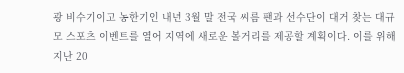광 비수기이고 농한기인 내년 3월 말 전국 씨름 팬과 선수단이 대거 찾는 대규모 스포츠 이벤트를 열어 지역에 새로운 볼거리를 제공할 계획이다. 이를 위해 지난 20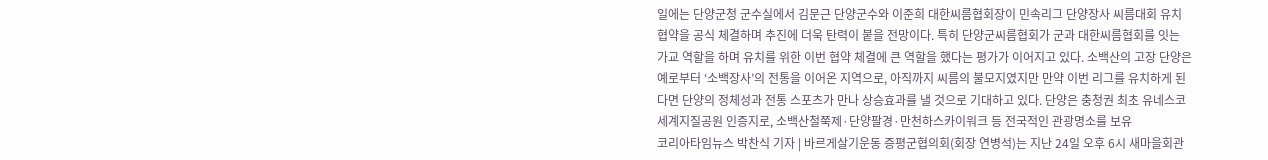일에는 단양군청 군수실에서 김문근 단양군수와 이준희 대한씨름협회장이 민속리그 단양장사 씨름대회 유치 협약을 공식 체결하며 추진에 더욱 탄력이 붙을 전망이다. 특히 단양군씨름협회가 군과 대한씨름협회를 잇는 가교 역할을 하며 유치를 위한 이번 협약 체결에 큰 역할을 했다는 평가가 이어지고 있다. 소백산의 고장 단양은 예로부터 ‘소백장사’의 전통을 이어온 지역으로, 아직까지 씨름의 불모지였지만 만약 이번 리그를 유치하게 된다면 단양의 정체성과 전통 스포츠가 만나 상승효과를 낼 것으로 기대하고 있다. 단양은 충청권 최초 유네스코 세계지질공원 인증지로, 소백산철쭉제·단양팔경·만천하스카이워크 등 전국적인 관광명소를 보유
코리아타임뉴스 박찬식 기자 | 바르게살기운동 증평군협의회(회장 연병석)는 지난 24일 오후 6시 새마을회관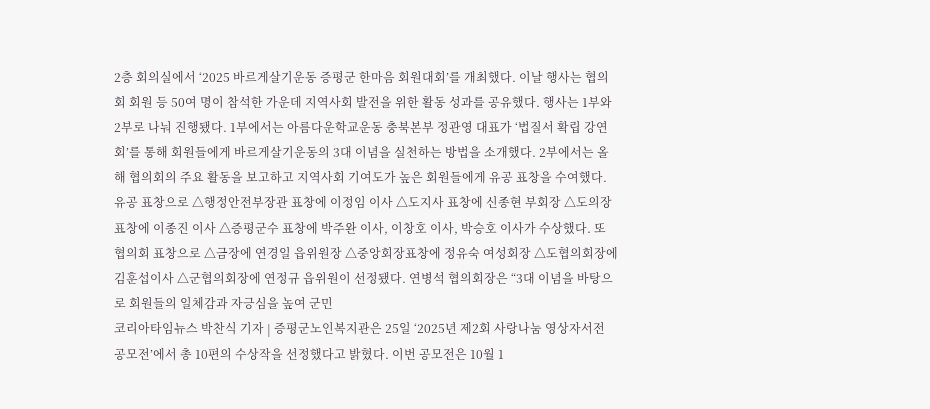2층 회의실에서 ‘2025 바르게살기운동 증평군 한마음 회원대회’를 개최했다. 이날 행사는 협의회 회원 등 50여 명이 참석한 가운데 지역사회 발전을 위한 활동 성과를 공유했다. 행사는 1부와 2부로 나눠 진행됐다. 1부에서는 아름다운학교운동 충북본부 정관영 대표가 ‘법질서 확립 강연회’를 통해 회원들에게 바르게살기운동의 3대 이념을 실천하는 방법을 소개했다. 2부에서는 올해 협의회의 주요 활동을 보고하고 지역사회 기여도가 높은 회원들에게 유공 표창을 수여했다. 유공 표창으로 △행정안전부장관 표창에 이정임 이사 △도지사 표창에 신종현 부회장 △도의장 표창에 이종진 이사 △증평군수 표창에 박주완 이사, 이창호 이사, 박승호 이사가 수상했다. 또 협의회 표창으로 △금장에 연경일 읍위원장 △중앙회장표창에 정유숙 여성회장 △도협의회장에 김훈섭이사 △군협의회장에 연정규 읍위원이 선정됐다. 연병석 협의회장은 “3대 이념을 바탕으로 회원들의 일체감과 자긍심을 높여 군민
코리아타임뉴스 박찬식 기자 | 증평군노인복지관은 25일 ‘2025년 제2회 사랑나눔 영상자서전 공모전’에서 총 10편의 수상작을 선정했다고 밝혔다. 이번 공모전은 10월 1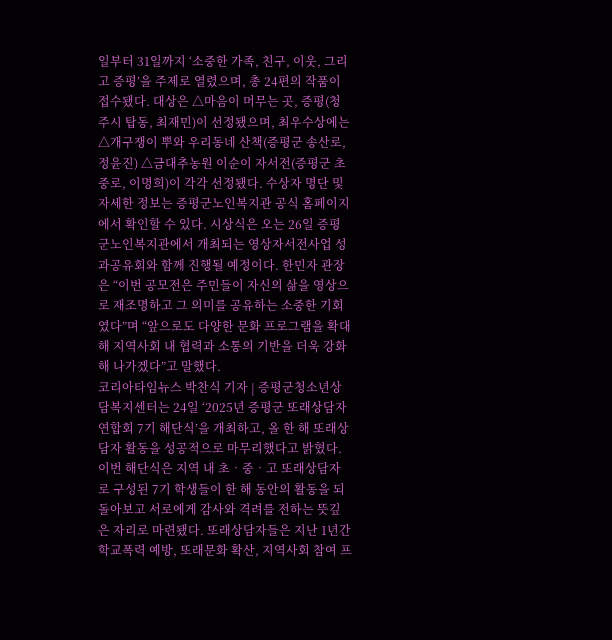일부터 31일까지 ‘소중한 가족, 친구, 이웃, 그리고 증평’을 주제로 열렸으며, 총 24편의 작품이 접수됐다. 대상은 △마음이 머무는 곳, 증평(청주시 탑동, 최재민)이 선정됐으며, 최우수상에는 △개구쟁이 뿌와 우리동네 산책(증평군 송산로, 정윤진) △금대추농원 이순이 자서전(증평군 초중로, 이명희)이 각각 선정됐다. 수상자 명단 및 자세한 정보는 증평군노인복지관 공식 홈페이지에서 확인할 수 있다. 시상식은 오는 26일 증평군노인복지관에서 개최되는 영상자서전사업 성과공유회와 함께 진행될 예정이다. 한민자 관장은 “이번 공모전은 주민들이 자신의 삶을 영상으로 재조명하고 그 의미를 공유하는 소중한 기회였다”며 “앞으로도 다양한 문화 프로그램을 확대해 지역사회 내 협력과 소통의 기반을 더욱 강화해 나가겠다”고 말했다.
코리아타임뉴스 박찬식 기자 | 증평군청소년상담복지센터는 24일 ‘2025년 증평군 또래상담자연합회 7기 해단식’을 개최하고, 올 한 해 또래상담자 활동을 성공적으로 마무리했다고 밝혔다. 이번 해단식은 지역 내 초‧중‧고 또래상담자로 구성된 7기 학생들이 한 해 동안의 활동을 되돌아보고 서로에게 감사와 격려를 전하는 뜻깊은 자리로 마련됐다. 또래상담자들은 지난 1년간 학교폭력 예방, 또래문화 확산, 지역사회 참여 프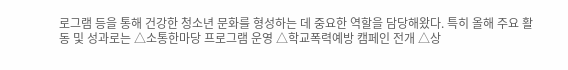로그램 등을 통해 건강한 청소년 문화를 형성하는 데 중요한 역할을 담당해왔다. 특히 올해 주요 활동 및 성과로는 △소통한마당 프로그램 운영 △학교폭력예방 캠페인 전개 △상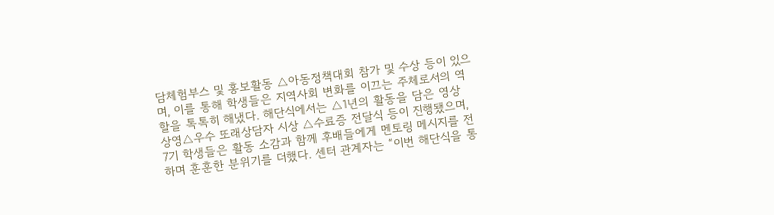담체험부스 및 홍보활동 △아동정책대회 참가 및 수상 등이 있으며, 이를 통해 학생들은 지역사회 변화를 이끄는 주체로서의 역할을 톡톡히 해냈다. 해단식에서는 △1년의 활동을 담은 영상 상영△우수 또래상담자 시상 △수료증 전달식 등이 진행됐으며, 7기 학생들은 활동 소감과 함께 후배들에게 멘토링 메시지를 전하며 훈훈한 분위기를 더했다. 센터 관계자는 “이번 해단식을 통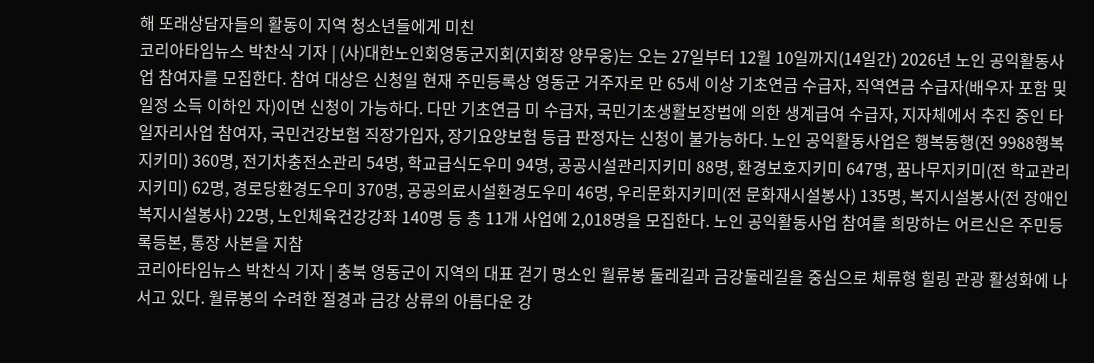해 또래상담자들의 활동이 지역 청소년들에게 미친
코리아타임뉴스 박찬식 기자 | (사)대한노인회영동군지회(지회장 양무웅)는 오는 27일부터 12월 10일까지(14일간) 2026년 노인 공익활동사업 참여자를 모집한다. 참여 대상은 신청일 현재 주민등록상 영동군 거주자로 만 65세 이상 기초연금 수급자, 직역연금 수급자(배우자 포함 및 일정 소득 이하인 자)이면 신청이 가능하다. 다만 기초연금 미 수급자, 국민기초생활보장법에 의한 생계급여 수급자, 지자체에서 추진 중인 타 일자리사업 참여자, 국민건강보험 직장가입자, 장기요양보험 등급 판정자는 신청이 불가능하다. 노인 공익활동사업은 행복동행(전 9988행복지키미) 360명, 전기차충전소관리 54명, 학교급식도우미 94명, 공공시설관리지키미 88명, 환경보호지키미 647명, 꿈나무지키미(전 학교관리지키미) 62명, 경로당환경도우미 370명, 공공의료시설환경도우미 46명, 우리문화지키미(전 문화재시설봉사) 135명, 복지시설봉사(전 장애인복지시설봉사) 22명, 노인체육건강강좌 140명 등 총 11개 사업에 2,018명을 모집한다. 노인 공익활동사업 참여를 희망하는 어르신은 주민등록등본, 통장 사본을 지참
코리아타임뉴스 박찬식 기자 | 충북 영동군이 지역의 대표 걷기 명소인 월류봉 둘레길과 금강둘레길을 중심으로 체류형 힐링 관광 활성화에 나서고 있다. 월류봉의 수려한 절경과 금강 상류의 아름다운 강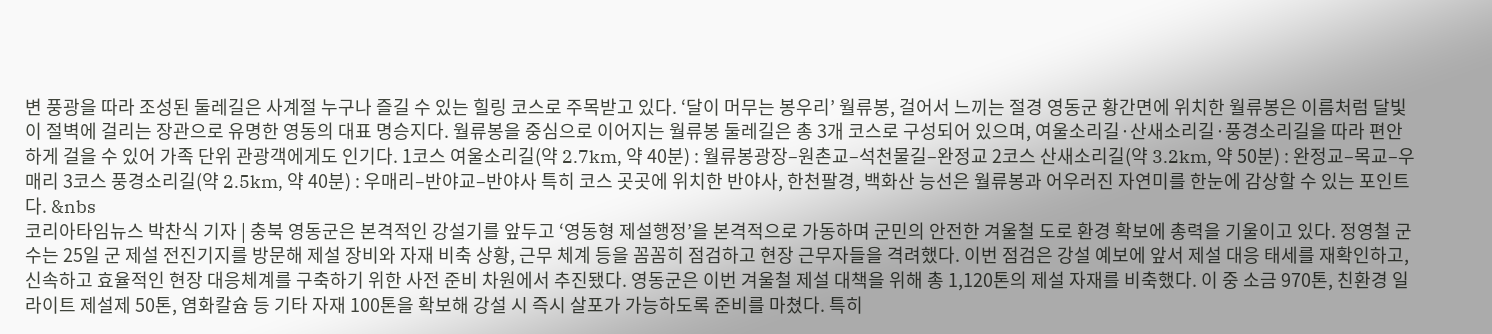변 풍광을 따라 조성된 둘레길은 사계절 누구나 즐길 수 있는 힐링 코스로 주목받고 있다. ‘달이 머무는 봉우리’ 월류봉, 걸어서 느끼는 절경 영동군 황간면에 위치한 월류봉은 이름처럼 달빛이 절벽에 걸리는 장관으로 유명한 영동의 대표 명승지다. 월류봉을 중심으로 이어지는 월류봉 둘레길은 총 3개 코스로 구성되어 있으며, 여울소리길·산새소리길·풍경소리길을 따라 편안하게 걸을 수 있어 가족 단위 관광객에게도 인기다. 1코스 여울소리길(약 2.7km, 약 40분) : 월류봉광장–원촌교–석천물길–완정교 2코스 산새소리길(약 3.2km, 약 50분) : 완정교–목교–우매리 3코스 풍경소리길(약 2.5km, 약 40분) : 우매리–반야교–반야사 특히 코스 곳곳에 위치한 반야사, 한천팔경, 백화산 능선은 월류봉과 어우러진 자연미를 한눈에 감상할 수 있는 포인트다. &nbs
코리아타임뉴스 박찬식 기자 | 충북 영동군은 본격적인 강설기를 앞두고 ‘영동형 제설행정’을 본격적으로 가동하며 군민의 안전한 겨울철 도로 환경 확보에 총력을 기울이고 있다. 정영철 군수는 25일 군 제설 전진기지를 방문해 제설 장비와 자재 비축 상황, 근무 체계 등을 꼼꼼히 점검하고 현장 근무자들을 격려했다. 이번 점검은 강설 예보에 앞서 제설 대응 태세를 재확인하고, 신속하고 효율적인 현장 대응체계를 구축하기 위한 사전 준비 차원에서 추진됐다. 영동군은 이번 겨울철 제설 대책을 위해 총 1,120톤의 제설 자재를 비축했다. 이 중 소금 970톤, 친환경 일라이트 제설제 50톤, 염화칼슘 등 기타 자재 100톤을 확보해 강설 시 즉시 살포가 가능하도록 준비를 마쳤다. 특히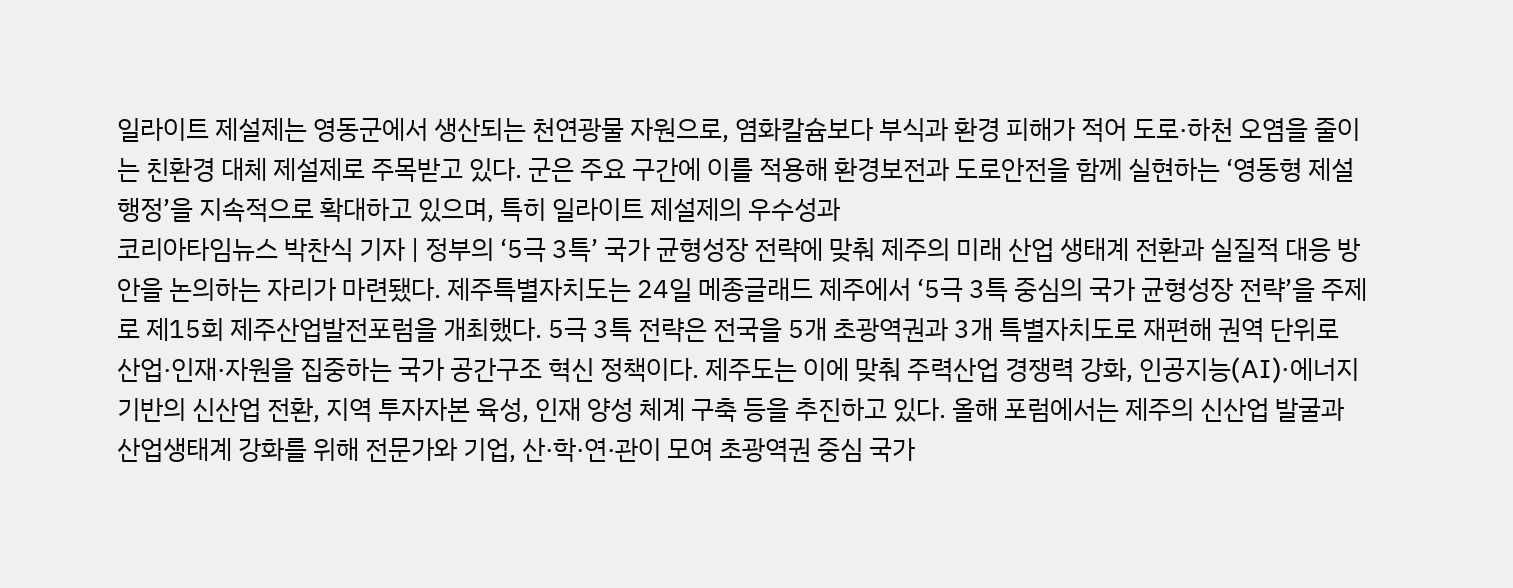일라이트 제설제는 영동군에서 생산되는 천연광물 자원으로, 염화칼슘보다 부식과 환경 피해가 적어 도로·하천 오염을 줄이는 친환경 대체 제설제로 주목받고 있다. 군은 주요 구간에 이를 적용해 환경보전과 도로안전을 함께 실현하는 ‘영동형 제설 행정’을 지속적으로 확대하고 있으며, 특히 일라이트 제설제의 우수성과
코리아타임뉴스 박찬식 기자 | 정부의 ‘5극 3특’ 국가 균형성장 전략에 맞춰 제주의 미래 산업 생태계 전환과 실질적 대응 방안을 논의하는 자리가 마련됐다. 제주특별자치도는 24일 메종글래드 제주에서 ‘5극 3특 중심의 국가 균형성장 전략’을 주제로 제15회 제주산업발전포럼을 개최했다. 5극 3특 전략은 전국을 5개 초광역권과 3개 특별자치도로 재편해 권역 단위로 산업·인재·자원을 집중하는 국가 공간구조 혁신 정책이다. 제주도는 이에 맞춰 주력산업 경쟁력 강화, 인공지능(AI)·에너지 기반의 신산업 전환, 지역 투자자본 육성, 인재 양성 체계 구축 등을 추진하고 있다. 올해 포럼에서는 제주의 신산업 발굴과 산업생태계 강화를 위해 전문가와 기업, 산·학·연·관이 모여 초광역권 중심 국가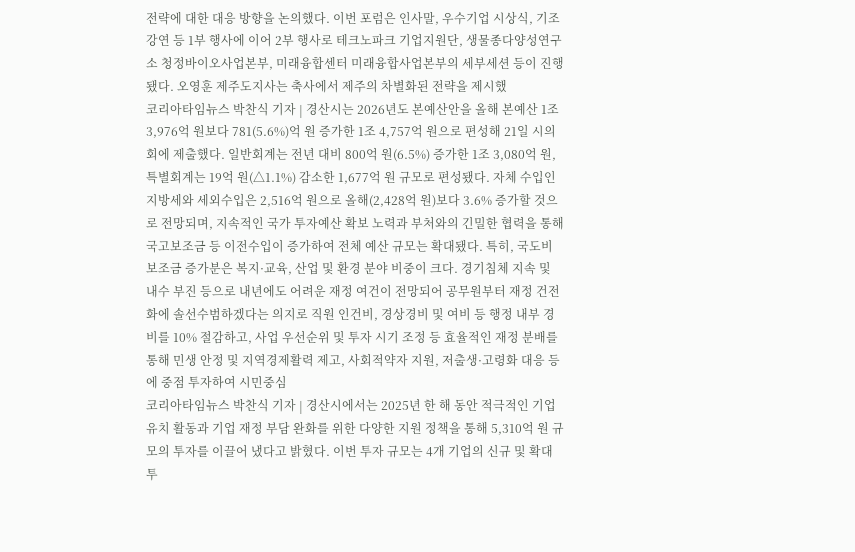전략에 대한 대응 방향을 논의했다. 이번 포럼은 인사말, 우수기업 시상식, 기조강연 등 1부 행사에 이어 2부 행사로 테크노파크 기업지원단, 생물종다양성연구소 청정바이오사업본부, 미래융합센터 미래융합사업본부의 세부세션 등이 진행됐다. 오영훈 제주도지사는 축사에서 제주의 차별화된 전략을 제시했
코리아타임뉴스 박찬식 기자 | 경산시는 2026년도 본예산안을 올해 본예산 1조 3,976억 원보다 781(5.6%)억 원 증가한 1조 4,757억 원으로 편성해 21일 시의회에 제출했다. 일반회계는 전년 대비 800억 원(6.5%) 증가한 1조 3,080억 원, 특별회계는 19억 원(△1.1%) 감소한 1,677억 원 규모로 편성됐다. 자체 수입인 지방세와 세외수입은 2,516억 원으로 올해(2,428억 원)보다 3.6% 증가할 것으로 전망되며, 지속적인 국가 투자예산 확보 노력과 부처와의 긴밀한 협력을 통해 국고보조금 등 이전수입이 증가하여 전체 예산 규모는 확대됐다. 특히, 국도비 보조금 증가분은 복지·교육, 산업 및 환경 분야 비중이 크다. 경기침체 지속 및 내수 부진 등으로 내년에도 어려운 재정 여건이 전망되어 공무원부터 재정 건전화에 솔선수범하겠다는 의지로 직원 인건비, 경상경비 및 여비 등 행정 내부 경비를 10% 절감하고, 사업 우선순위 및 투자 시기 조정 등 효율적인 재정 분배를 통해 민생 안정 및 지역경제활력 제고, 사회적약자 지원, 저출생·고령화 대응 등에 중점 투자하여 시민중심
코리아타임뉴스 박찬식 기자 | 경산시에서는 2025년 한 해 동안 적극적인 기업 유치 활동과 기업 재정 부담 완화를 위한 다양한 지원 정책을 통해 5,310억 원 규모의 투자를 이끌어 냈다고 밝혔다. 이번 투자 규모는 4개 기업의 신규 및 확대 투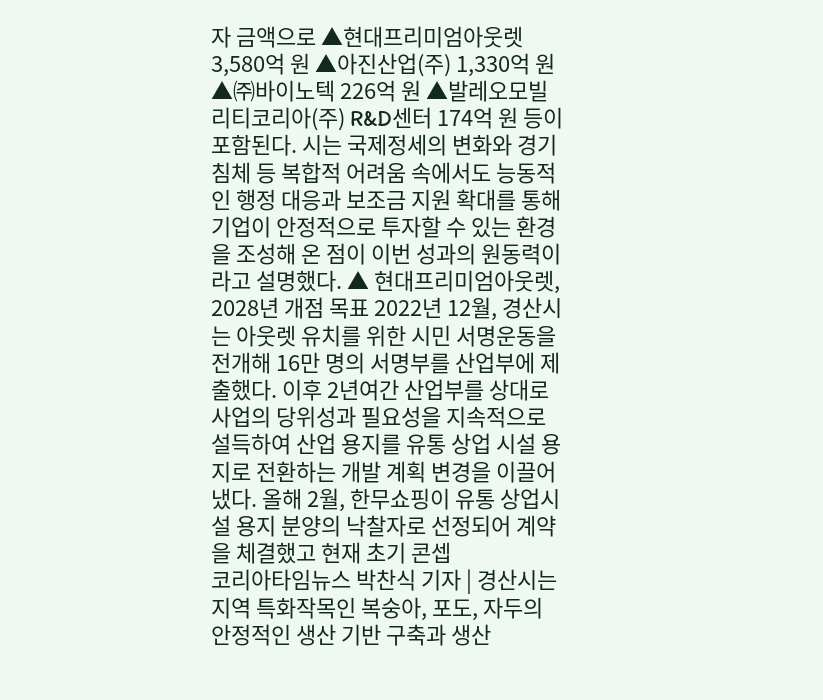자 금액으로 ▲현대프리미엄아웃렛 3,580억 원 ▲아진산업(주) 1,330억 원 ▲㈜바이노텍 226억 원 ▲발레오모빌리티코리아(주) R&D센터 174억 원 등이 포함된다. 시는 국제정세의 변화와 경기침체 등 복합적 어려움 속에서도 능동적인 행정 대응과 보조금 지원 확대를 통해 기업이 안정적으로 투자할 수 있는 환경을 조성해 온 점이 이번 성과의 원동력이라고 설명했다. ▲ 현대프리미엄아웃렛, 2028년 개점 목표 2022년 12월, 경산시는 아웃렛 유치를 위한 시민 서명운동을 전개해 16만 명의 서명부를 산업부에 제출했다. 이후 2년여간 산업부를 상대로 사업의 당위성과 필요성을 지속적으로 설득하여 산업 용지를 유통 상업 시설 용지로 전환하는 개발 계획 변경을 이끌어 냈다. 올해 2월, 한무쇼핑이 유통 상업시설 용지 분양의 낙찰자로 선정되어 계약을 체결했고 현재 초기 콘셉
코리아타임뉴스 박찬식 기자 | 경산시는 지역 특화작목인 복숭아, 포도, 자두의 안정적인 생산 기반 구축과 생산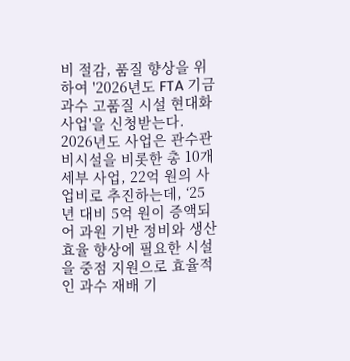비 절감, 품질 향상을 위하여 '2026년도 FTA 기금 과수 고품질 시설 현대화 사업'을 신청받는다. 2026년도 사업은 관수관비시설을 비롯한 총 10개 세부 사업, 22억 원의 사업비로 추진하는데, ‘25년 대비 5억 원이 증액되어 과원 기반 정비와 생산효율 향상에 필요한 시설을 중점 지원으로 효율적인 과수 재배 기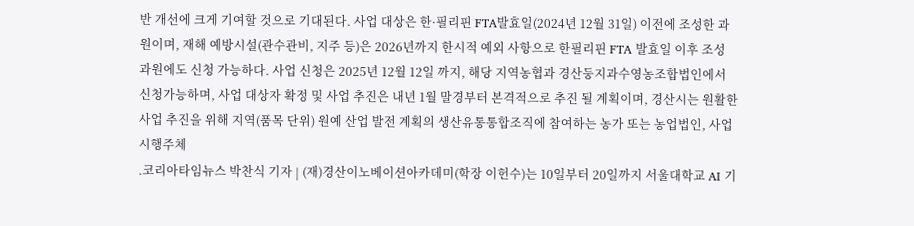반 개선에 크게 기여할 것으로 기대된다. 사업 대상은 한·필리핀 FTA발효일(2024년 12월 31일) 이전에 조성한 과원이며, 재해 예방시설(관수관비, 지주 등)은 2026년까지 한시적 예외 사항으로 한필리핀 FTA 발효일 이후 조성 과원에도 신청 가능하다. 사업 신청은 2025년 12월 12일 까지, 해당 지역농협과 경산둥지과수영농조합법인에서 신청가능하며, 사업 대상자 확정 및 사업 추진은 내년 1월 말경부터 본격적으로 추진 될 계획이며, 경산시는 원활한 사업 추진을 위해 지역(품목 단위) 원예 산업 발전 계획의 생산유통통합조직에 참여하는 농가 또는 농업법인, 사업 시행주체
.코리아타임뉴스 박찬식 기자 | (재)경산이노베이션아카데미(학장 이헌수)는 10일부터 20일까지 서울대학교 AI 기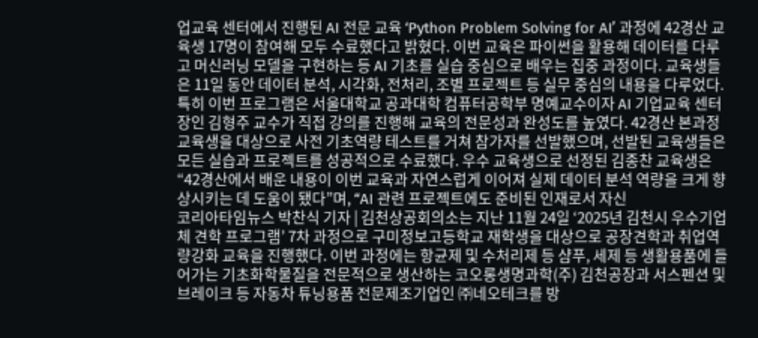업교육 센터에서 진행된 AI 전문 교육 ‘Python Problem Solving for AI’ 과정에 42경산 교육생 17명이 참여해 모두 수료했다고 밝혔다. 이번 교육은 파이썬을 활용해 데이터를 다루고 머신러닝 모델을 구현하는 등 AI 기초를 실습 중심으로 배우는 집중 과정이다. 교육생들은 11일 동안 데이터 분석, 시각화, 전처리, 조별 프로젝트 등 실무 중심의 내용을 다루었다. 특히 이번 프로그램은 서울대학교 공과대학 컴퓨터공학부 명예교수이자 AI 기업교육 센터장인 김형주 교수가 직접 강의를 진행해 교육의 전문성과 완성도를 높였다. 42경산 본과정 교육생을 대상으로 사전 기초역량 테스트를 거쳐 참가자를 선발했으며, 선발된 교육생들은 모든 실습과 프로젝트를 성공적으로 수료했다. 우수 교육생으로 선정된 김종찬 교육생은 “42경산에서 배운 내용이 이번 교육과 자연스럽게 이어져 실제 데이터 분석 역량을 크게 향상시키는 데 도움이 됐다”며, “AI 관련 프로젝트에도 준비된 인재로서 자신
코리아타임뉴스 박찬식 기자 | 김천상공회의소는 지난 11월 24일 ‘2025년 김천시 우수기업체 견학 프로그램’ 7차 과정으로 구미정보고등학교 재학생을 대상으로 공장견학과 취업역량강화 교육을 진행했다. 이번 과정에는 항균제 및 수처리제 등 샴푸, 세제 등 생활용품에 들어가는 기초화학물질을 전문적으로 생산하는 코오롱생명과학(주) 김천공장과 서스펜션 및 브레이크 등 자동차 튜닝용품 전문제조기업인 ㈜네오테크를 방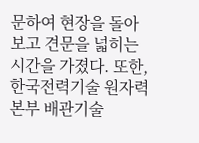문하여 현장을 돌아보고 견문을 넓히는 시간을 가졌다. 또한, 한국전력기술 원자력본부 배관기술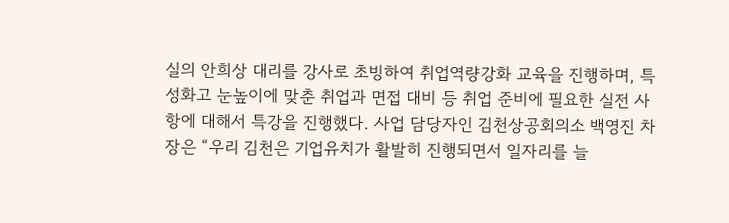실의 안희상 대리를 강사로 초빙하여 취업역량강화 교육을 진행하며, 특성화고 눈높이에 맞춘 취업과 면접 대비 등 취업 준비에 필요한 실전 사항에 대해서 특강을 진행했다. 사업 담당자인 김천상공회의소 백영진 차장은 “우리 김천은 기업유치가 활발히 진행되면서 일자리를 늘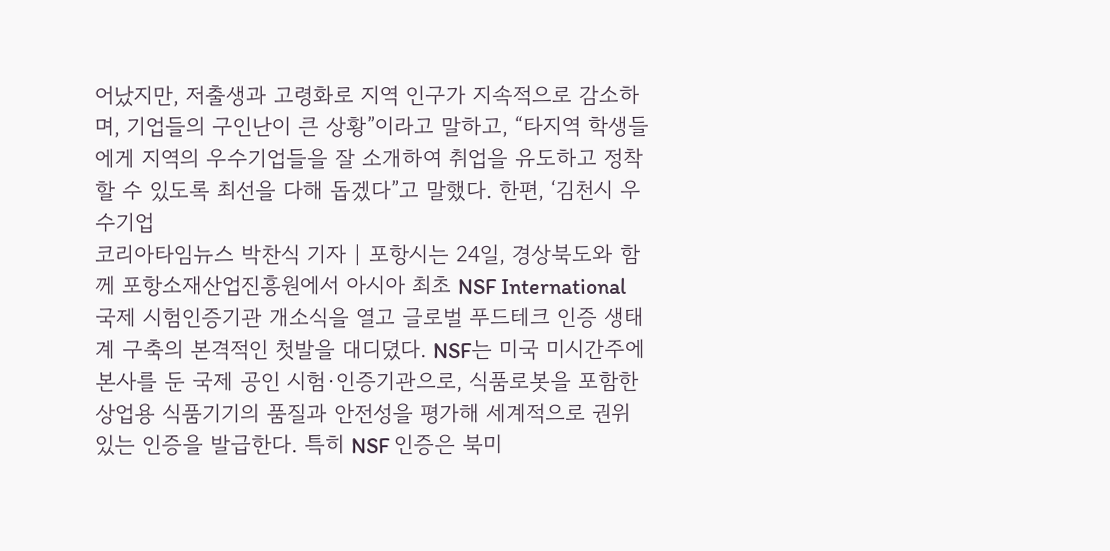어났지만, 저출생과 고령화로 지역 인구가 지속적으로 감소하며, 기업들의 구인난이 큰 상황”이라고 말하고, “타지역 학생들에게 지역의 우수기업들을 잘 소개하여 취업을 유도하고 정착할 수 있도록 최선을 다해 돕겠다”고 말했다. 한편, ‘김천시 우수기업
코리아타임뉴스 박찬식 기자 | 포항시는 24일, 경상북도와 함께 포항소재산업진흥원에서 아시아 최초 NSF International 국제 시험인증기관 개소식을 열고 글로벌 푸드테크 인증 생태계 구축의 본격적인 첫발을 대디뎠다. NSF는 미국 미시간주에 본사를 둔 국제 공인 시험·인증기관으로, 식품로봇을 포함한 상업용 식품기기의 품질과 안전성을 평가해 세계적으로 권위 있는 인증을 발급한다. 특히 NSF 인증은 북미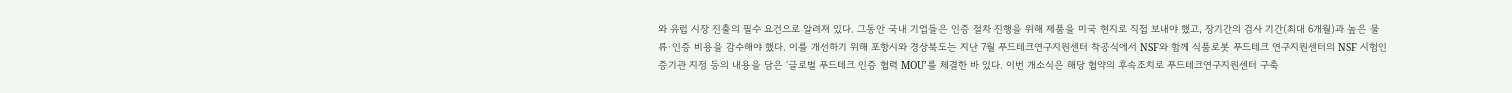와 유럽 시장 진출의 필수 요건으로 알려져 있다. 그동안 국내 기업들은 인증 절차 진행을 위해 제품을 미국 현지로 직접 보내야 했고, 장기간의 검사 기간(최대 6개월)과 높은 물류·인증 비용을 감수해야 했다. 이를 개선하기 위해 포항시와 경상북도는 지난 7월 푸드테크연구지원센터 착공식에서 NSF와 함께 식품로봇 푸드테크 연구지원센터의 NSF 시험인증기관 지정 등의 내용을 담은 ‘글로벌 푸드테크 인증 협력 MOU’를 체결한 바 있다. 이번 개소식은 해당 협약의 후속조치로 푸드테크연구지원센터 구축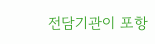전담기관이 포항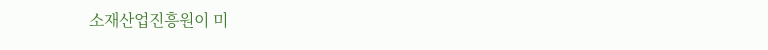소재산업진흥원이 미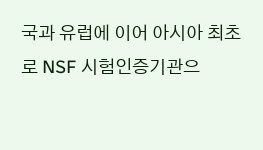국과 유럽에 이어 아시아 최초로 NSF 시험인증기관으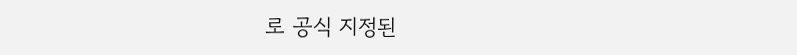로 공식 지정된